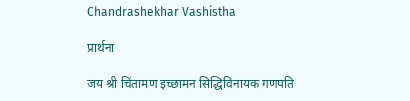Chandrashekhar Vashistha

प्रार्थना

जय श्री चिंतामण इच्छामन सिद्धिविनायक गणपति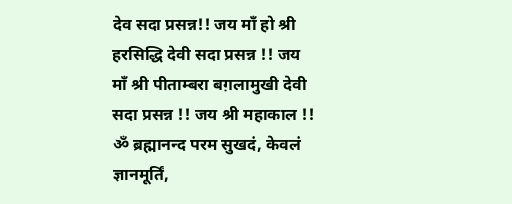देव सदा प्रसन्न!! जय माँ हो श्री हरसिद्धि देवी सदा प्रसन्न !! जय माँ श्री पीताम्बरा बग़लामुखी देवी सदा प्रसन्न !! जय श्री महाकाल !! ॐ ब्रह्मानन्द परम सुखदं, केवलं ज्ञानमूर्तिं,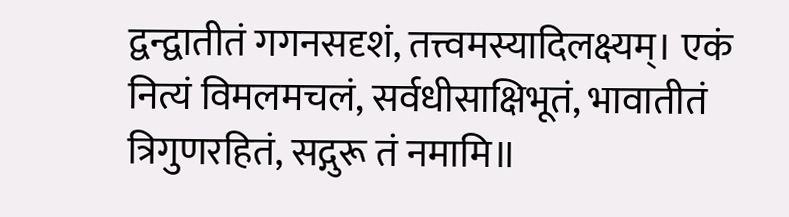द्वन्द्वातीतं गगनसदृशं, तत्त्वमस्यादिलक्ष्यम्। एकं नित्यं विमलमचलं, सर्वधीसाक्षिभूतं, भावातीतं त्रिगुणरहितं, सद्गुरू तं नमामि॥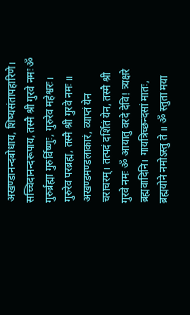अखण्डानन्दबोधाय, शिष्यसंतापहारिणे। सच्चिदानन्दरूपाय, तस्मै श्री गुरवे नमः ॐ गुरुर्ब्रह्मा गुरुर्विष्णुः, गुरुरेव महेश्वरः। गुरुरेव परब्रह्म, तस्मै श्री गुरवे नमः ॥ अखण्डमण्डलाकारं, व्याप्तं येन चराचरम्। तत्पदं दर्शितं येन, तस्मै श्री गुरवे नमः ॐ आयातु वरदे देवि! त्र्यक्षरे ब्रह्मवादिनि। गायत्रिच्छन्दसां मातः, ब्रह्मयोने नमोऽस्तु ते ॥ ॐ स्तुता मया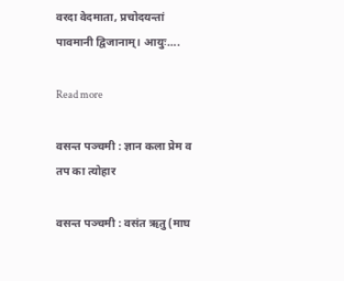वरदा वेदमाता, प्रचोदयन्तां पावमानी द्विजानाम्। आयुः….

Read more

वसन्त पञ्चमी : ज्ञान कला प्रेम व तप का त्योहार

वसन्त पञ्चमी : वसंत ऋतु (माघ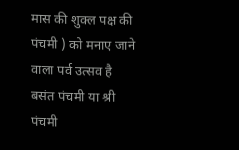मास की शुक्ल पक्ष की पंचमी ) को मनाए जाने वाला पर्व उत्सव है बसंत पंचमी या श्री पंचमी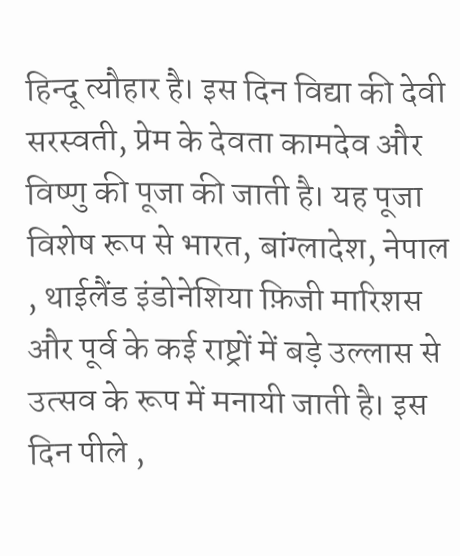हिन्दू त्यौहार है। इस दिन विद्या की देवी सरस्वती, प्रेम के देवता कामदेव और विष्णु की पूजा की जाती है। यह पूजा विशेष रूप से भारत, बांग्लादेश, नेपाल , थाईलैंड इंडोनेशिया फ़िजी मारिशस और पूर्व के कई राष्ट्रों में बड़े उल्लास से उत्सव के रूप में मनायी जाती है। इस दिन पीले ,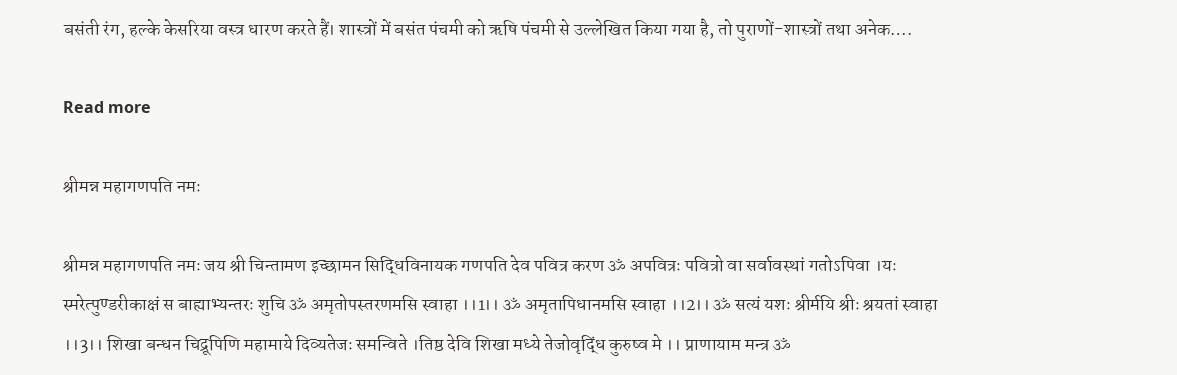बसंती रंग, हल्के केसरिया वस्त्र धारण करते हैं। शास्त्रों में बसंत पंचमी को ऋषि पंचमी से उल्लेखित किया गया है, तो पुराणों-शास्त्रों तथा अनेक….

Read more

श्रीमन्न महागणपति नमः

श्रीमन्न महागणपति नमः जय श्री चिन्तामण इच्छामन सिद्धिविनायक गणपति देव पवित्र करण ॐ अपवित्रः पवित्रो वा सर्वावस्थां गतोऽपिवा ।यः स्मरेत्पुण्डरीकाक्षं स बाह्याभ्यन्तरः शुचि ॐ अमृतोपस्तरणमसि स्वाहा ।।1।। ॐ अमृतापिधानमसि स्वाहा ।।2।। ॐ सत्यं यशः श्रीर्मयि श्रीः श्रयतां स्वाहा ।।3।। शिखा बन्धन चिद्रूपिणि महामाये दिव्यतेजः समन्विते ।तिष्ठ देवि शिखा मध्ये तेजोवृद्धिं कुरुष्व मे ।। प्राणायाम मन्त्र ॐ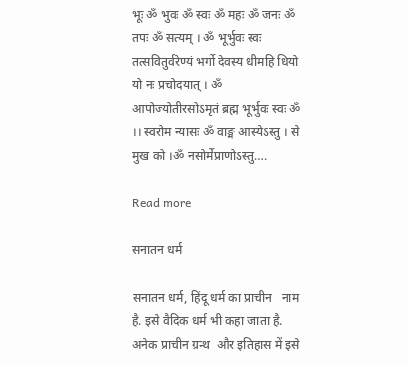भूः ॐ भुवः ॐ स्वः ॐ महः ॐ जनः ॐ तपः ॐ सत्यम् । ॐ भूर्भुवः स्वः तत्सवितुर्वरेण्यं भर्गो देवस्य धीमहि धियो यो नः प्रचोदयात् । ॐ आपोज्योतीरसोऽमृतं ब्रह्म भूर्भुवः स्वः ॐ ।। स्वरोम न्यासः ॐ वाङ्म आस्येऽस्तु । से मुख को ।ॐ नसोर्मेप्राणोऽस्तु….

Read more

सनातन धर्म

सनातन धर्म, हिंदू धर्म का प्राचीन   नाम है. इसे वैदिक धर्म भी कहा जाता है. अनेक प्राचीन ग्रन्थ  और इतिहास में इसे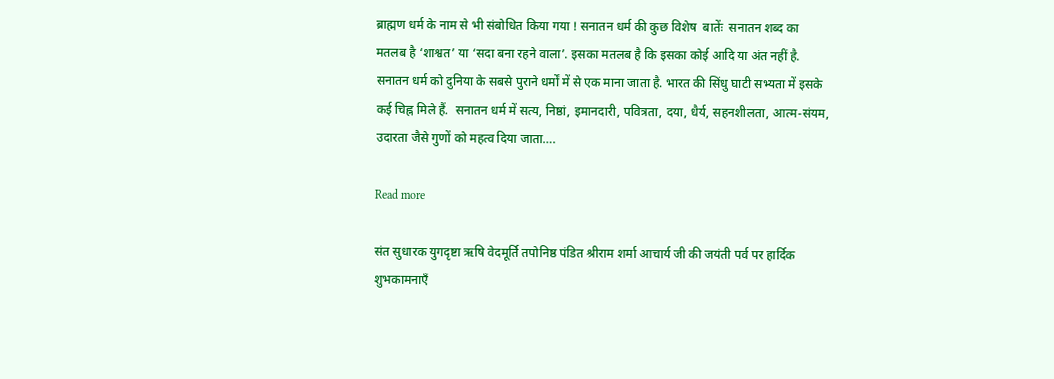ब्राह्मण धर्म के नाम से भी संबोधित किया गया ! सनातन धर्म की कुछ विशेष  बातेंः  सनातन शब्द का मतलब है ‘शाश्वत’ या ‘सदा बना रहने वाला’. इसका मतलब है कि इसका कोई आदि या अंत नहीं है.  सनातन धर्म को दुनिया के सबसे पुराने धर्मों में से एक माना जाता है. भारत की सिंधु घाटी सभ्यता में इसके कई चिह्न मिले हैं.  सनातन धर्म में सत्य, निष्ठां, इमानदारी, पवित्रता, दया, धैर्य, सहनशीलता, आत्म-संयम, उदारता जैसे गुणों को महत्व दिया जाता….

Read more

संत सुधारक युगदृष्टा ऋषि वेदमूर्ति तपोनिष्ठ पंडित श्रीराम शर्मा आचार्य जी की जयंती पर्व पर हार्दिक शुभकामनाएँ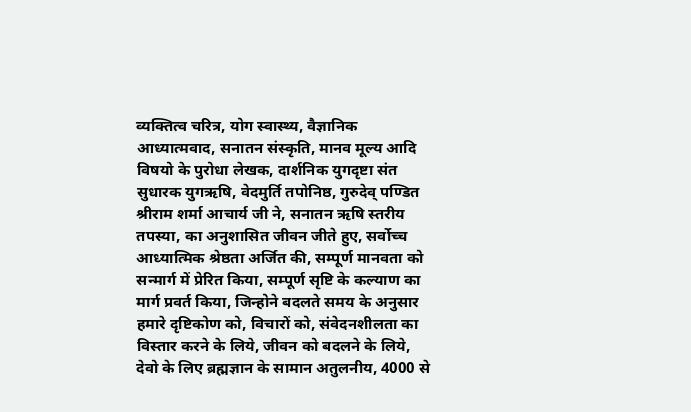व्यक्तित्व चरित्र, योग स्वास्थ्य, वैज्ञानिक आध्यात्मवाद, सनातन संस्कृति, मानव मूल्य आदि विषयो के पुरोधा लेखक, दार्शनिक युगदृष्टा संत सुधारक युगऋषि, वेदमुर्ति तपोनिष्ठ, गुरुदेव् पण्डित श्रीराम शर्मा आचार्य जी ने, सनातन ऋषि स्तरीय तपस्या, का अनुशासित जीवन जीते हुए, सर्वोच्च आध्यात्मिक श्रेष्ठता अर्जित की, सम्पूर्ण मानवता को सन्मार्ग में प्रेरित किया, सम्पूर्ण सृष्टि के कल्याण का मार्ग प्रवर्त किया, जिन्होने बदलते समय के अनुसार हमारे दृष्टिकोण को, विचारों को, संवेदनशीलता का विस्तार करने के लिये, जीवन को बदलने के लिये, देवो के लिए ब्रह्मज्ञान के सामान अतुलनीय, 4000 से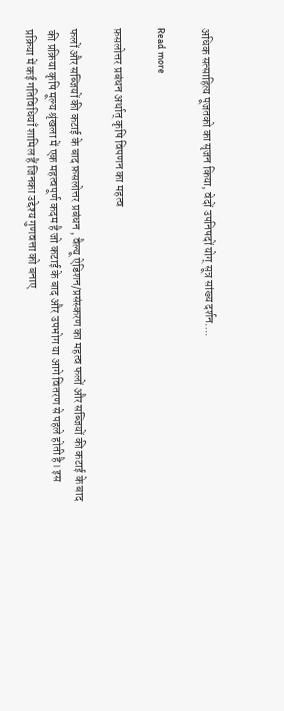अधिक सत्साहित्य पूजतको का सृजन किया, वेदों उपनिषदों योग् सूत्र सांख्य दर्शन….

Read more

फ़सलोत्तर प्रबंधन अर्थात् कृषि विपणन का महत्व

फलों और सब्जियों की कटाई के बाद फ़सलोत्तर प्रबंधन , वैल्यू ऐडिशन/प्रसंस्करण का महत्व फलों और सब्जियों की कटाई के बाद की प्रक्रिया कृषि मूल्य श्रृंखला में एक महत्वपूर्ण कदम है जो कटाई के बाद और उपभोग या आगे वितरण से पहले होती है। इस प्रक्रिया में कई गतिविधियाँ शामिल हैं जिनका उद्देश्य गुणवत्ता को बनाए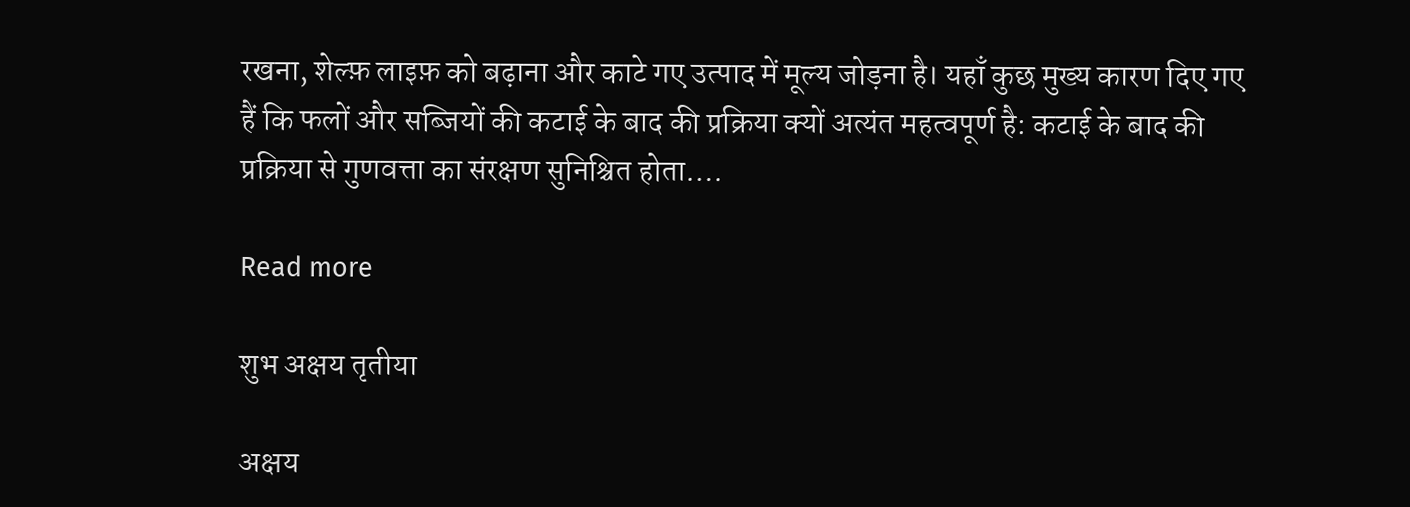रखना, शेल्फ़ लाइफ़ को बढ़ाना और काटे गए उत्पाद में मूल्य जोड़ना है। यहाँ कुछ मुख्य कारण दिए गए हैं कि फलों और सब्जियों की कटाई के बाद की प्रक्रिया क्यों अत्यंत महत्वपूर्ण है: कटाई के बाद की प्रक्रिया से गुणवत्ता का संरक्षण सुनिश्चित होता….

Read more

शुभ अक्षय तृतीया

अक्षय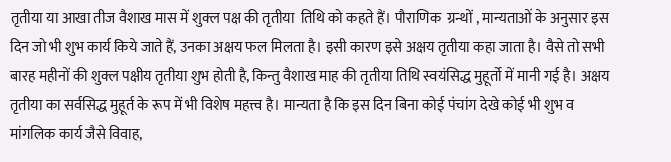तृतीया या आखा तीज वैशाख मास में शुक्ल पक्ष की तृतीया  तिथि को कहते हैं। पौराणिक  ग्रन्थों , मान्यताओं के अनुसार इस दिन जो भी शुभ कार्य किये जाते हैं, उनका अक्षय फल मिलता है। इसी कारण इसे अक्षय तृतीया कहा जाता है। वैसे तो सभी बारह महीनों की शुक्ल पक्षीय तृतीया शुभ होती है, किन्तु वैशाख माह की तृतीया तिथि स्वयंसिद्ध मुहूर्तो में मानी गई है। अक्षय तृतीया का सर्वसिद्ध मुहूर्त के रूप में भी विशेष महत्त्व है। मान्यता है कि इस दिन बिना कोई पंचांग देखे कोई भी शुभ व मांगलिक कार्य जैसे विवाह,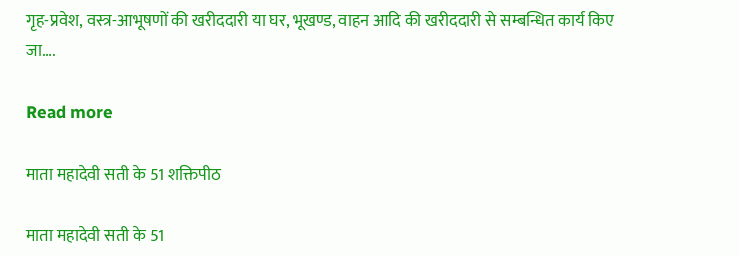गृह-प्रवेश, वस्त्र-आभूषणों की खरीददारी या घर, भूखण्ड, वाहन आदि की खरीददारी से सम्बन्धित कार्य किए जा….

Read more

माता महादेवी सती के 51 शक्तिपीठ

माता महादेवी सती के 51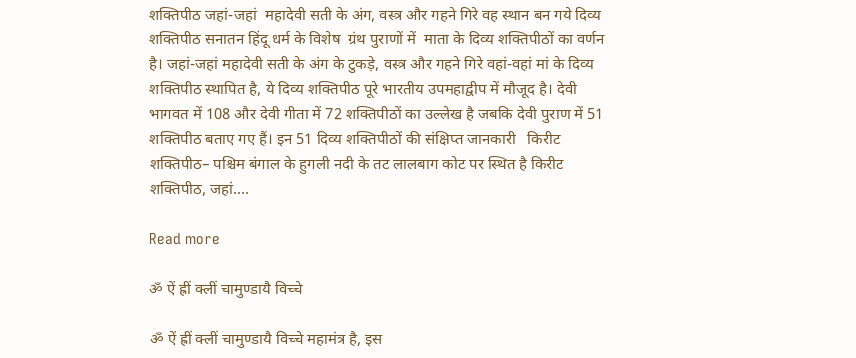शक्तिपीठ जहां-जहां  महादेवी सती के अंग, वस्त्र और गहने गिरे वह स्थान बन गये दिव्य शक्तिपीठ सनातन हिंदू धर्म के विशेष  ग्रंथ पुराणों में  माता के दिव्य शक्तिपीठों का वर्णन है। जहां-जहां महादेवी सती के अंग के टुकड़े, वस्त्र और गहने गिरे वहां-वहां मां के दिव्य शक्तिपीठ स्थापित है, ये दिव्य शक्तिपीठ पूरे भारतीय उपमहाद्वीप में मौजूद है। देवी भागवत में 108 और देवी गीता में 72 शक्तिपीठों का उल्लेख है जबकि देवी पुराण में 51 शक्तिपीठ बताए गए हैं। इन 51 दिव्य शक्तिपीठों की संक्षिप्त जानकारी   किरीट शक्तिपीठ– पश्चिम बंगाल के हुगली नदी के तट लालबाग कोट पर स्थित है किरीट शक्तिपीठ, जहां….

Read more

ॐ ऐं ह्रीं क्लीं चामुण्डायै विच्चे

ॐ ऐं ह्रीं क्लीं चामुण्डायै विच्चे महामंत्र है, इस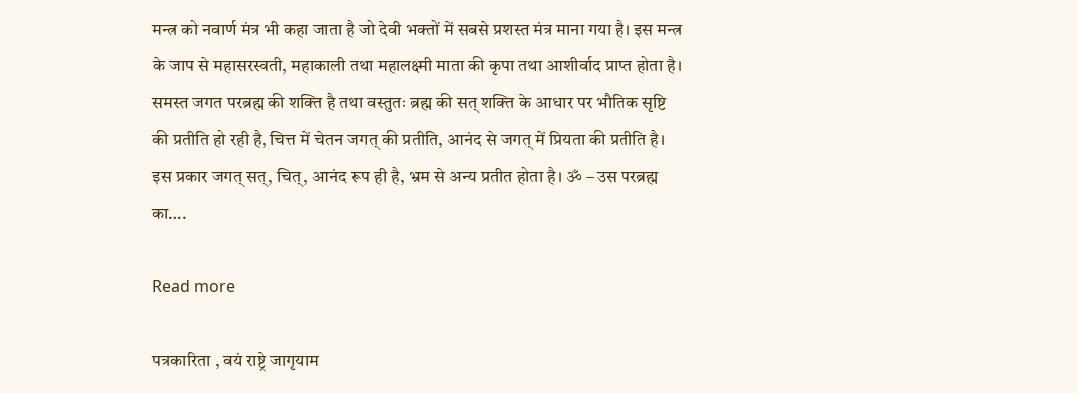मन्त्र को नवार्ण मंत्र भी कहा जाता है जो देवी भक्तों में सबसे प्रशस्त मंत्र माना गया है। इस मन्त्र के जाप से महासरस्वती, महाकाली तथा महालक्ष्मी माता की कृपा तथा आशीर्वाद प्राप्त होता है। समस्त जगत परब्रह्म की शक्ति है तथा वस्तुतः ब्रह्म की सत् शक्ति के आधार पर भौतिक सृष्टि की प्रतीति हो रही है, चित्त में चेतन जगत् की प्रतीति, आनंद से जगत् में प्रियता की प्रतीति है। इस प्रकार जगत् सत्, चित्, आनंद रूप ही है, भ्रम से अन्य प्रतीत होता है। ॐ – उस परब्रह्म का….

Read more

पत्रकारिता , वयं राष्ट्रे जागृयाम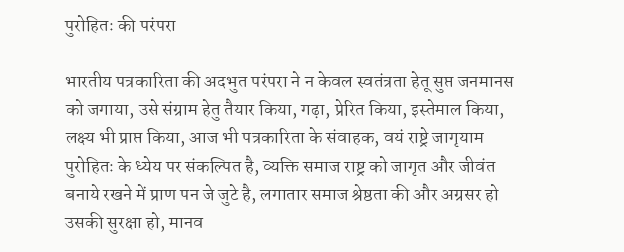पुरोहितः की परंपरा

भारतीय पत्रकारिता की अदभुत परंपरा ने न केवल स्वतंत्रता हेतू सुप्त जनमानस को जगाया, उसे संग्राम हेतु तैयार किया, गढ़ा, प्रेरित किया, इस्तेमाल किया, लक्ष्य भी प्राप्त किया, आज भी पत्रकारिता के संवाहक, वयं राष्ट्रे जागृयाम पुरोहितः के ध्येय पर संकल्पित है, व्यक्ति समाज राष्ट्र को जागृत और जीवंत बनाये रखने में प्राण पन जे जुटे है, लगातार समाज श्रेष्ठता की और अग्रसर हो उसकी सुरक्षा हो, मानव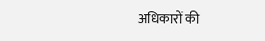अधिकारों की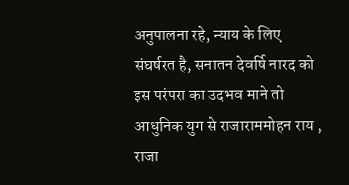अनुपालना रहे, न्याय के लिए संघर्षरत है, सनातन देवर्षि नारद को इस परंपरा का उदभव माने तो आधुनिक युग से राजाराममोहन राय , राजा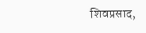शिवप्रसाद,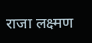राजा लक्ष्मण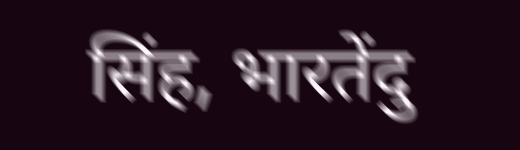सिंह, भारतेंदु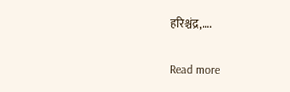हरिश्चंद्र,….

Read more